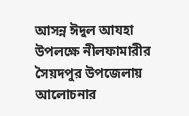আসন্ন ঈদুল আযহা উপলক্ষে নীলফামারীর সৈয়দপুর উপজেলায় আলোচনার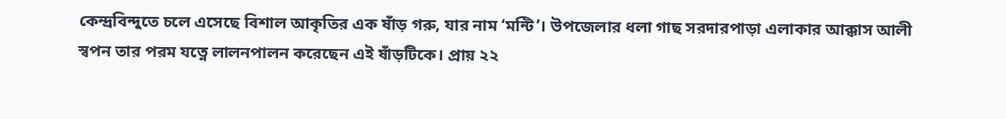কেন্দ্রবিন্দুতে চলে এসেছে বিশাল আকৃতির এক ষাঁড় গরু, যার নাম ‘মন্টি’। উপজেলার ধলা গাছ সরদারপাড়া এলাকার আক্কাস আলী স্বপন তার পরম যত্নে লালনপালন করেছেন এই ষাঁড়টিকে। প্রায় ২২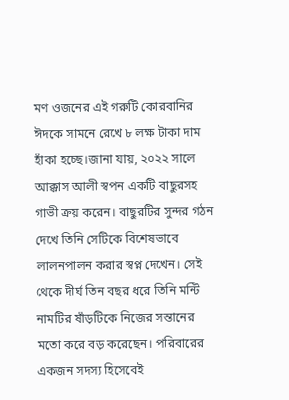মণ ওজনের এই গরুটি কোরবানির ঈদকে সামনে রেখে ৮ লক্ষ টাকা দাম হাঁকা হচ্ছে।জানা যায়, ২০২২ সালে আক্কাস আলী স্বপন একটি বাছুরসহ গাভী ক্রয় করেন। বাছুরটির সুন্দর গঠন দেখে তিনি সেটিকে বিশেষভাবে লালনপালন করার স্বপ্ন দেখেন। সেই থেকে দীর্ঘ তিন বছর ধরে তিনি মন্টি নামটির ষাঁড়টিকে নিজের সন্তানের মতো করে বড় করেছেন। পরিবারের একজন সদস্য হিসেবেই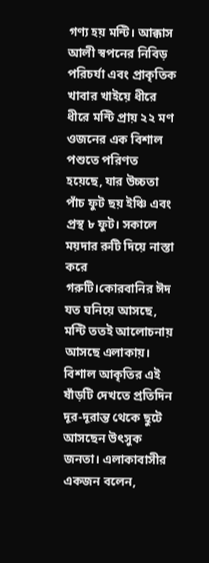গণ্য হয় মন্টি। আক্কাস আলী স্বপনের নিবিড় পরিচর্যা এবং প্রাকৃতিক খাবার খাইয়ে ধীরে ধীরে মন্টি প্রায় ২২ মণ ওজনের এক বিশাল পশুতে পরিণত হয়েছে, যার উচ্চতা পাঁচ ফুট ছয় ইঞ্চি এবং প্রস্থ ৮ ফুট। সকালে ময়দার রুটি দিয়ে নাস্তা করে গরুটি।কোরবানির ঈদ যত ঘনিয়ে আসছে, মন্টি ততই আলোচনায় আসছে এলাকায়। বিশাল আকৃতির এই ষাঁড়টি দেখতে প্রতিদিন দূর-দূরান্ত থেকে ছুটে আসছেন উৎসুক জনতা। এলাকাবাসীর একজন বলেন,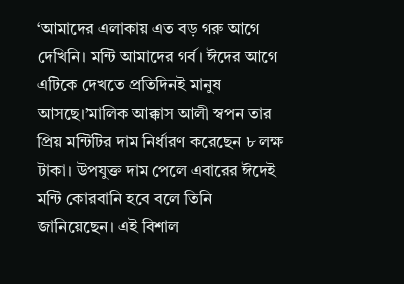‘আমাদের এলাকায় এত বড় গরু আগে দেখিনি। মন্টি আমাদের গর্ব। ঈদের আগে এটিকে দেখতে প্রতিদিনই মানুষ আসছে।’মালিক আক্কাস আলী স্বপন তার প্রিয় মন্টিটির দাম নির্ধারণ করেছেন ৮ লক্ষ টাকা। উপযুক্ত দাম পেলে এবারের ঈদেই মন্টি কোরবানি হবে বলে তিনি জানিয়েছেন। এই বিশাল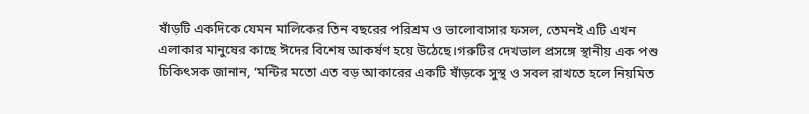ষাঁড়টি একদিকে যেমন মালিকের তিন বছরের পরিশ্রম ও ভালোবাসার ফসল, তেমনই এটি এখন এলাকার মানুষের কাছে ঈদের বিশেষ আকর্ষণ হয়ে উঠেছে।গরুটির দেখভাল প্রসঙ্গে স্থানীয় এক পশু চিকিৎসক জানান, ‘মন্টির মতো এত বড় আকারের একটি ষাঁড়কে সুস্থ ও সবল রাখতে হলে নিয়মিত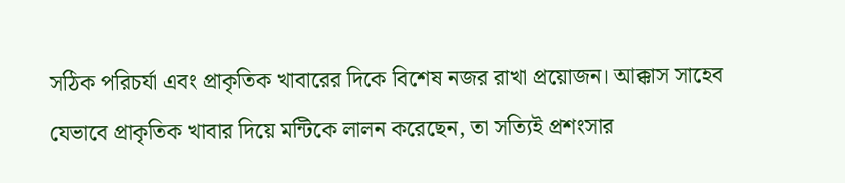সঠিক পরিচর্যা এবং প্রাকৃতিক খাবারের দিকে বিশেষ নজর রাখা প্রয়োজন। আক্কাস সাহেব যেভাবে প্রাকৃতিক খাবার দিয়ে মন্টিকে লালন করেছেন, তা সত্যিই প্রশংসার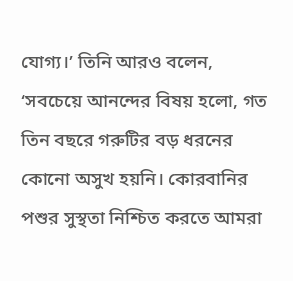যোগ্য।’ তিনি আরও বলেন, ‘সবচেয়ে আনন্দের বিষয় হলো, গত তিন বছরে গরুটির বড় ধরনের কোনো অসুখ হয়নি। কোরবানির পশুর সুস্থতা নিশ্চিত করতে আমরা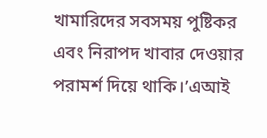খামারিদের সবসময় পুষ্টিকর এবং নিরাপদ খাবার দেওয়ার পরামর্শ দিয়ে থাকি।’এআই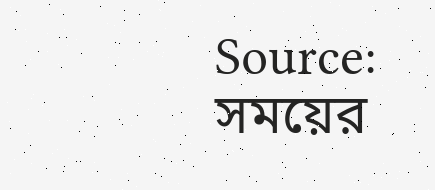Source: সময়ের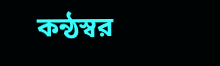কন্ঠস্বর